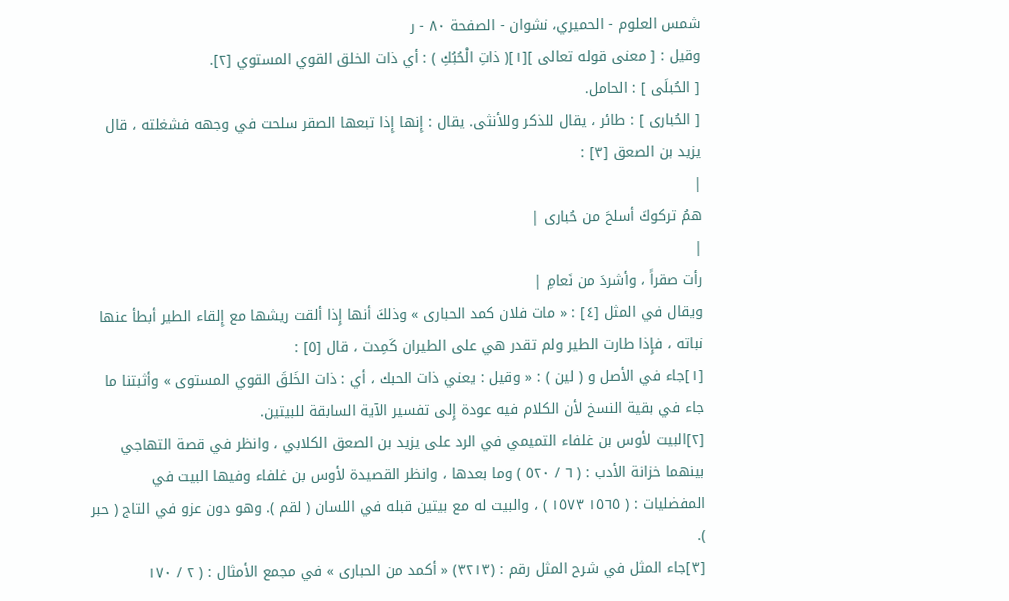شمس العلوم - الحميري، نشوان - الصفحة ٨٠ - ر
وقيل : [ معنى قوله تعالى ][١]( ذاتِ الْحُبُكِ ) : أي ذات الخلق القوي المستوي [٢].
[ الحُبلَى ] : الحامل.
[ الحُبارى ] : طائر ، يقال للذكر وللأنثى. يقال : إِنها إِذا تبعها الصقر سلحت في وجهه فشغلته ، قال يزيد بن الصعق [٣] :
|
همُ تركوكَ أسلحَ من حُبارى |
|
رأت صقراً ، وأشردَ من نَعامِ |
ويقال في المثل [٤] : « مات فلان كمد الحبارى » وذلكَ أنها إِذا ألقت ريشها مع إِلقاء الطير أبطأ عنها نباته ، فإِذا طارت الطير ولم تقدر هي على الطيران كَمِدت ، قال [٥] :
[١]جاء في الأصل و ( لين ) : « وقيل : يعني ذات الحبك ، أي : ذات الخَلقَ القوي المستوى » وأثبتنا ما جاء في بقية النسخ لأن الكلام فيه عودة إِلى تفسير الآية السابقة للبيتين.
[٢]البيت لأوس بن غلفاء التميمي في الرد على يزيد بن الصعق الكلابي ، وانظر في قصة التهاجي بينهما خزانة الأدب : ( ٦ / ٥٢٠ ) وما بعدها ، وانظر القصيدة لأوس بن غلفاء وفيها البيت في المفضليات : ( ١٥٦٥ ١٥٧٣ ) ، والبيت له مع بيتين قبله في اللسان ( لقم ). وهو دون عزو في التاج ( حبر ).
[٣]جاء المثل في شرح المثل رقم : (٣٢١٣) « أكمد من الحبارى » في مجمع الأمثال : ( ٢ / ١٧٠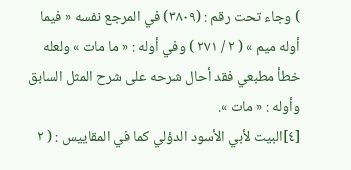) وجاء تحت رقم : (٣٨٠٩) في المرجع نفسه « فيما أوله ميم » ( ٢ / ٢٧١ ) وفي أوله : « ما مات » ولعله خطأ مطبعي فقد أحال شرحه على شرح المثل السابق وأوله : « مات ».
[٤]البيت لأبي الأسود الدؤلي كما في المقاييس : ( ٢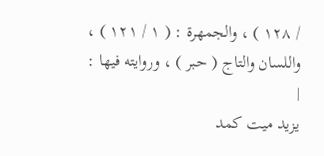/ ١٢٨ ) ، والجمهرة : ( ١ / ١٢١ ) ، واللسان والتاج ( حبر ) ، وروايته فيها :
|
يزيد ميت كمد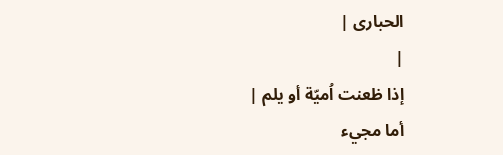الحبارى |
|
إذا ظعنت اُميّة أو يلم |
أما مجيء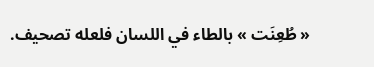« طُعِنَت » بالطاء في اللسان فلعله تصحيف.